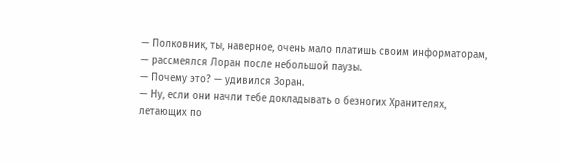— Полковник, ты, наверное, очень мало платишь своим информаторам, — рассмеялся Лоран после небольшой паузы.
— Почему это? — удивился Зоран.
— Ну, если они начли тебе докладывать о безногих Хранителях, летающих по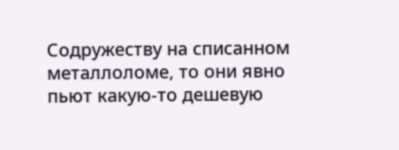Содружеству на списанном металлоломе, то они явно пьют какую-то дешевую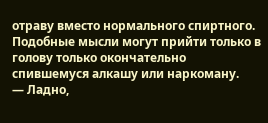отраву вместо нормального спиртного. Подобные мысли могут прийти только в голову только окончательно спившемуся алкашу или наркоману.
— Ладно,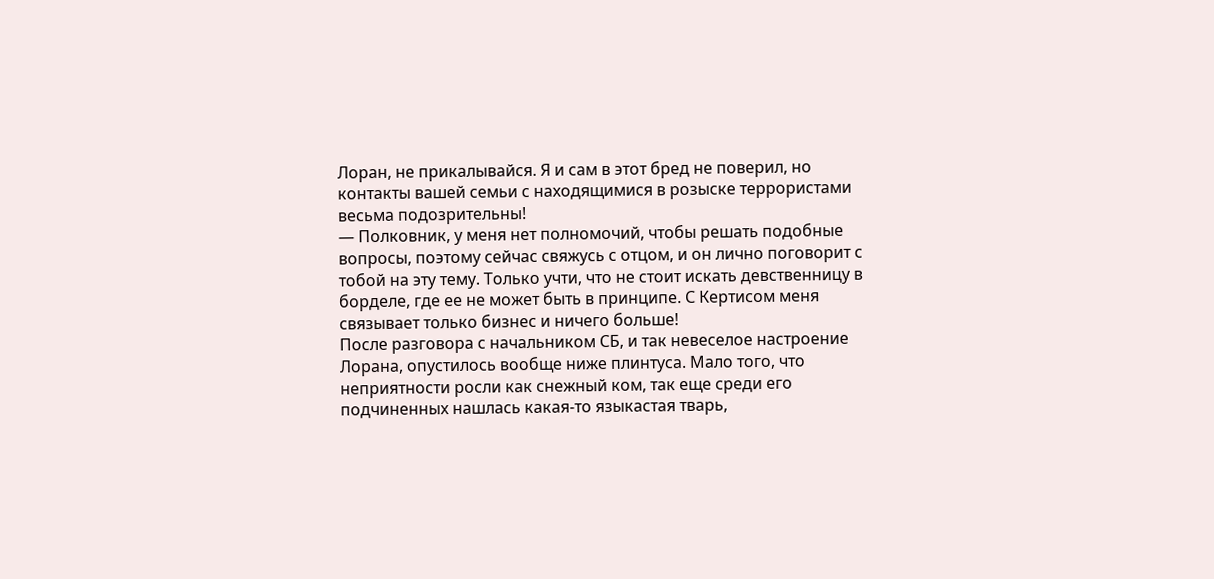Лоран, не прикалывайся. Я и сам в этот бред не поверил, но контакты вашей семьи с находящимися в розыске террористами весьма подозрительны!
— Полковник, у меня нет полномочий, чтобы решать подобные вопросы, поэтому сейчас свяжусь с отцом, и он лично поговорит с тобой на эту тему. Только учти, что не стоит искать девственницу в борделе, где ее не может быть в принципе. С Кертисом меня связывает только бизнес и ничего больше!
После разговора с начальником СБ, и так невеселое настроение Лорана, опустилось вообще ниже плинтуса. Мало того, что неприятности росли как снежный ком, так еще среди его подчиненных нашлась какая-то языкастая тварь,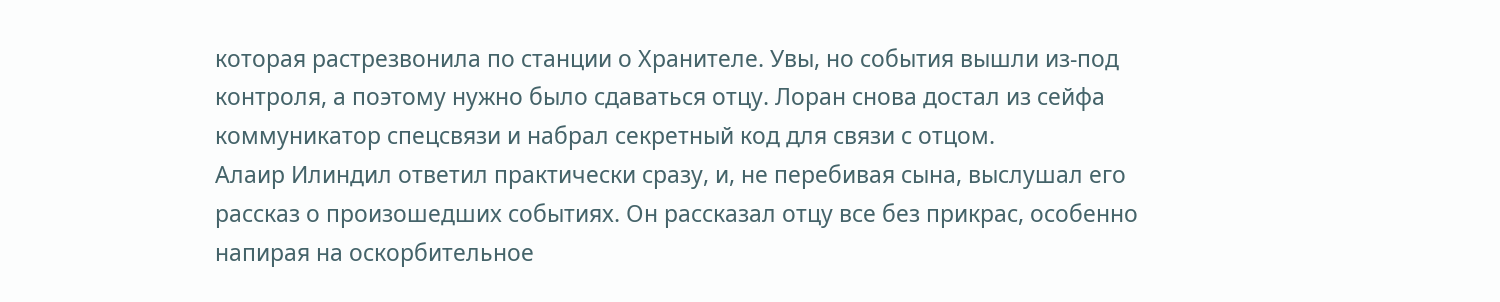которая растрезвонила по станции о Хранителе. Увы, но события вышли из-под контроля, а поэтому нужно было сдаваться отцу. Лоран снова достал из сейфа коммуникатор спецсвязи и набрал секретный код для связи с отцом.
Алаир Илиндил ответил практически сразу, и, не перебивая сына, выслушал его рассказ о произошедших событиях. Он рассказал отцу все без прикрас, особенно напирая на оскорбительное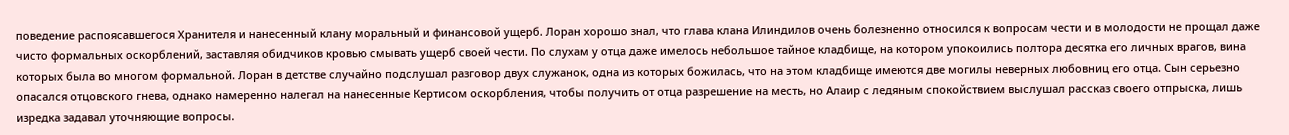поведение распоясавшегося Хранителя и нанесенный клану моральный и финансовой ущерб. Лоран хорошо знал, что глава клана Илиндилов очень болезненно относился к вопросам чести и в молодости не прощал даже чисто формальных оскорблений, заставляя обидчиков кровью смывать ущерб своей чести. По слухам у отца даже имелось небольшое тайное кладбище, на котором упокоились полтора десятка его личных врагов, вина которых была во многом формальной. Лоран в детстве случайно подслушал разговор двух служанок, одна из которых божилась, что на этом кладбище имеются две могилы неверных любовниц его отца. Сын серьезно опасался отцовского гнева, однако намеренно налегал на нанесенные Кертисом оскорбления, чтобы получить от отца разрешение на месть, но Алаир с ледяным спокойствием выслушал рассказ своего отпрыска, лишь изредка задавал уточняющие вопросы.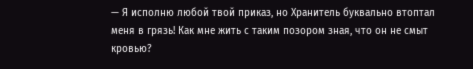— Я исполню любой твой приказ, но Хранитель буквально втоптал меня в грязь! Как мне жить с таким позором зная, что он не смыт кровью?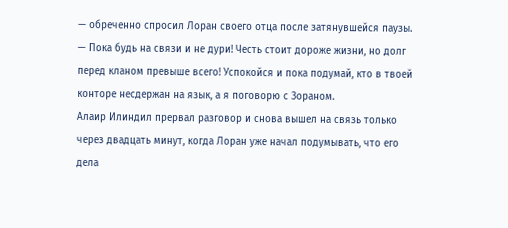— обреченно спросил Лоран своего отца после затянувшейся паузы.
— Пока будь на связи и не дури! Честь стоит дороже жизни, но долг перед кланом превыше всего! Успокойся и пока подумай, кто в твоей конторе несдержан на язык, а я поговорю с Зораном.
Алаир Илиндил прервал разговор и снова вышел на связь только через двадцать минут, когда Лоран уже начал подумывать, что его дела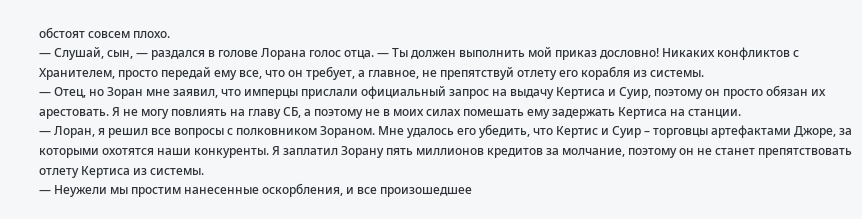обстоят совсем плохо.
— Слушай, сын, — раздался в голове Лорана голос отца. — Ты должен выполнить мой приказ дословно! Никаких конфликтов с Хранителем, просто передай ему все, что он требует, а главное, не препятствуй отлету его корабля из системы.
— Отец, но Зоран мне заявил, что имперцы прислали официальный запрос на выдачу Кертиса и Суир, поэтому он просто обязан их арестовать. Я не могу повлиять на главу СБ, а поэтому не в моих силах помешать ему задержать Кертиса на станции.
— Лоран, я решил все вопросы с полковником Зораном. Мне удалось его убедить, что Кертис и Суир – торговцы артефактами Джоре, за которыми охотятся наши конкуренты. Я заплатил Зорану пять миллионов кредитов за молчание, поэтому он не станет препятствовать отлету Кертиса из системы.
— Неужели мы простим нанесенные оскорбления, и все произошедшее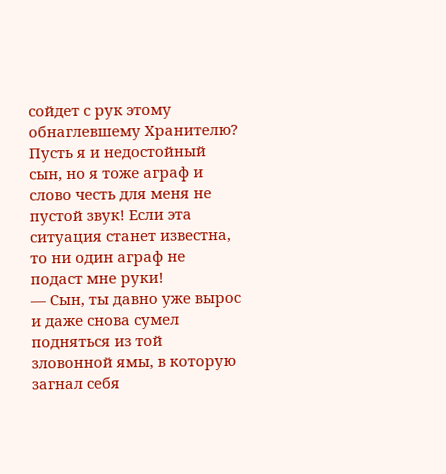сойдет с рук этому обнаглевшему Хранителю? Пусть я и недостойный сын, но я тоже аграф и слово честь для меня не пустой звук! Если эта ситуация станет известна, то ни один аграф не подаст мне руки!
— Сын, ты давно уже вырос и даже снова сумел подняться из той зловонной ямы, в которую загнал себя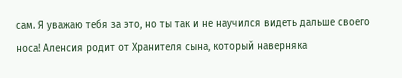сам. Я уважаю тебя за это, но ты так и не научился видеть дальше своего носа! Аленсия родит от Хранителя сына, который наверняка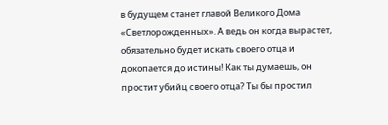в будущем станет главой Великого Дома «Светлорожденных». А ведь он когда вырастет, обязательно будет искать своего отца и докопается до истины! Как ты думаешь, он простит убийц своего отца? Ты бы простил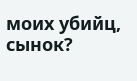моих убийц, сынок?